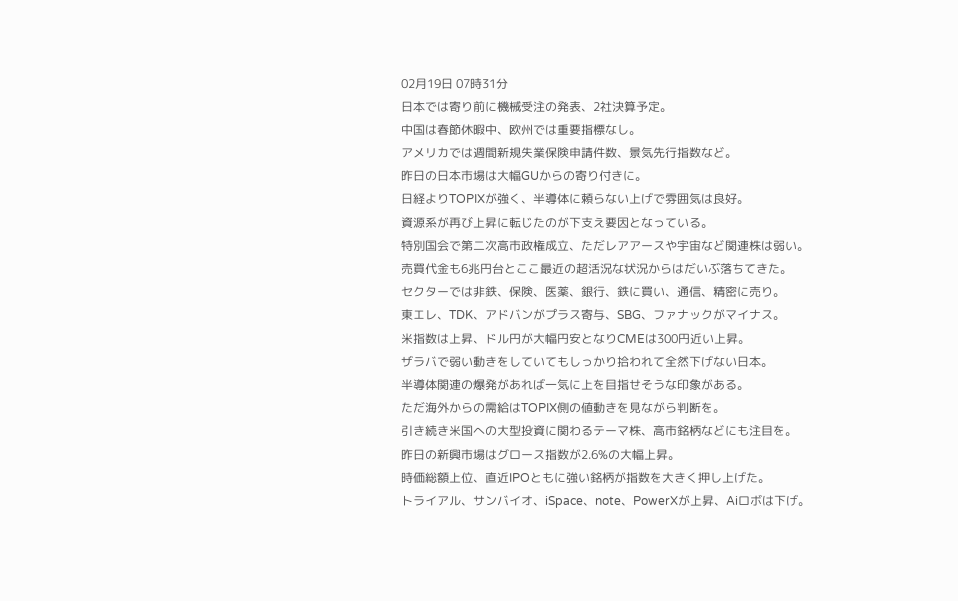02月19日 07時31分
日本では寄り前に機械受注の発表、2社決算予定。
中国は春節休暇中、欧州では重要指標なし。
アメリカでは週間新規失業保険申請件数、景気先行指数など。
昨日の日本市場は大幅GUからの寄り付きに。
日経よりTOPIXが強く、半導体に頼らない上げで雰囲気は良好。
資源系が再び上昇に転じたのが下支え要因となっている。
特別国会で第二次高市政権成立、ただレアアースや宇宙など関連株は弱い。
売買代金も6兆円台とここ最近の超活況な状況からはだいぶ落ちてきた。
セクターでは非鉄、保険、医薬、銀行、鉄に買い、通信、精密に売り。
東エレ、TDK、アドバンがプラス寄与、SBG、ファナックがマイナス。
米指数は上昇、ドル円が大幅円安となりCMEは300円近い上昇。
ザラバで弱い動きをしていてもしっかり拾われて全然下げない日本。
半導体関連の爆発があれば一気に上を目指せそうな印象がある。
ただ海外からの需給はTOPIX側の値動きを見ながら判断を。
引き続き米国への大型投資に関わるテーマ株、高市銘柄などにも注目を。
昨日の新興市場はグロース指数が2.6%の大幅上昇。
時価総額上位、直近IPOともに強い銘柄が指数を大きく押し上げた。
トライアル、サンバイオ、iSpace、note、PowerXが上昇、Aiロボは下げ。